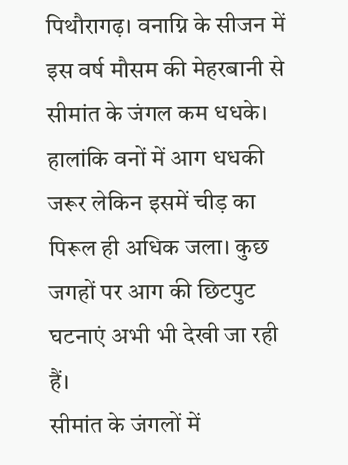पिथौरागढ़। वनाग्नि के सीजन में इस वर्ष मौसम की मेहरबानी से सीमांत के जंगल कम धधके। हालांकि वनों में आग धधकी जरूर लेकिन इसमें चीड़ का पिरूल ही अधिक जला। कुछ जगहों पर आग की छिटपुट घटनाएं अभी भी देखी जा रही हैं।
सीमांत के जंगलों में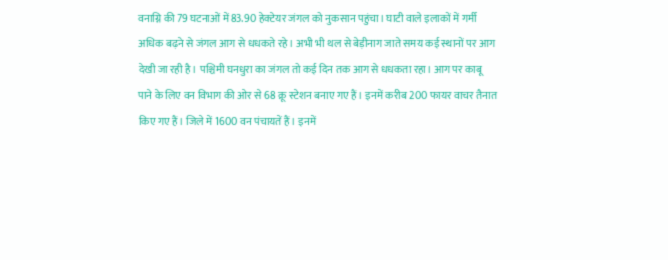वनाग्नि की 79 घटनाओं में 83.90 हेक्टेयर जंगल को नुकसान पहुंचा। घाटी वाले इलाकों में गर्मी अधिक बढ़ने से जंगल आग से धधकते रहे। अभी भी थल से बेड़ीनाग जाते समय कई स्थानों पर आग देखी जा रही है। पश्चिमी घनधुरा का जंगल तो कई दिन तक आग से धधकता रहा। आग पर काबू पाने के लिए वन विभाग की ओर से 68 क्रू स्टेशन बनाए गए हैं। इनमें करीब 200 फायर वाचर तैनात किए गए हैं। जिले में 1600 वन पंचायतें हैं। इनमें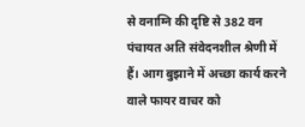से वनाग्नि की दृष्टि से 382 वन पंचायत अति संवेदनशील श्रेणी में हैं। आग बुझाने में अच्छा कार्य करने वाले फायर वाचर को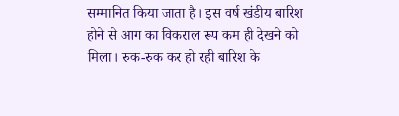सम्मानित किया जाता है। इस वर्ष खंडीय बारिश होने से आग का विकराल रूप कम ही देखने को मिला। रुक-रुक कर हो रही बारिश के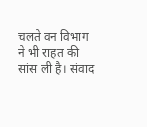चलते वन विभाग ने भी राहत की सांस ली है। संवाद